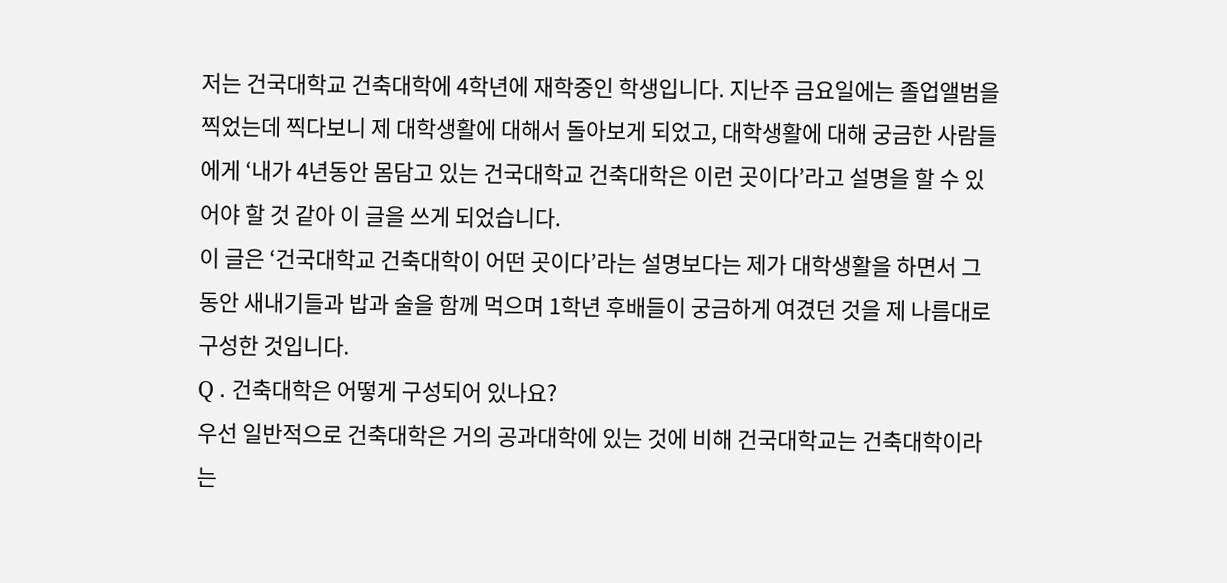저는 건국대학교 건축대학에 4학년에 재학중인 학생입니다. 지난주 금요일에는 졸업앨범을 찍었는데 찍다보니 제 대학생활에 대해서 돌아보게 되었고, 대학생활에 대해 궁금한 사람들에게 ‘내가 4년동안 몸담고 있는 건국대학교 건축대학은 이런 곳이다’라고 설명을 할 수 있어야 할 것 같아 이 글을 쓰게 되었습니다.
이 글은 ‘건국대학교 건축대학이 어떤 곳이다’라는 설명보다는 제가 대학생활을 하면서 그 동안 새내기들과 밥과 술을 함께 먹으며 1학년 후배들이 궁금하게 여겼던 것을 제 나름대로 구성한 것입니다.
Q . 건축대학은 어떻게 구성되어 있나요?
우선 일반적으로 건축대학은 거의 공과대학에 있는 것에 비해 건국대학교는 건축대학이라는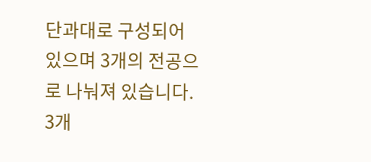단과대로 구성되어 있으며 3개의 전공으로 나눠져 있습니다. 3개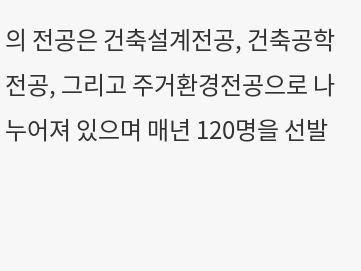의 전공은 건축설계전공, 건축공학전공, 그리고 주거환경전공으로 나누어져 있으며 매년 120명을 선발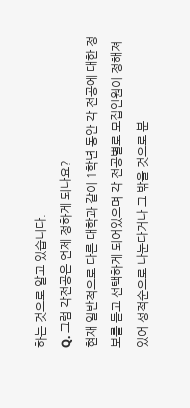하는 것으로 알고 있습니다.
Q. 그럼 각전공은 언제 정하게 되나요?
현재 일반적으로 다른 대학과 같이 1학년 동안 각 전공에 대한 정보를 듣고 선택하게 되어있으며 각 전공별로 모집인원이 정해져 있어 성적순으로 나눈다거나 그 밖을 것으로 분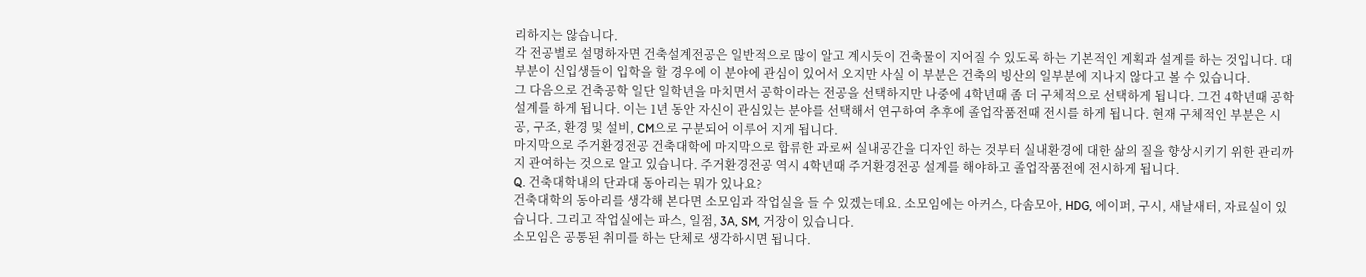리하지는 않습니다.
각 전공별로 설명하자면 건축설계전공은 일반적으로 많이 알고 계시듯이 건축물이 지어질 수 있도록 하는 기본적인 계획과 설계를 하는 것입니다. 대부분이 신입생들이 입학을 할 경우에 이 분야에 관심이 있어서 오지만 사실 이 부분은 건축의 빙산의 일부분에 지나지 않다고 볼 수 있습니다.
그 다음으로 건축공학 일단 일학년을 마치면서 공학이라는 전공을 선택하지만 나중에 4학년때 좀 더 구체적으로 선택하게 됩니다. 그건 4학년때 공학설계를 하게 됩니다. 이는 1년 동안 자신이 관심있는 분야를 선택해서 연구하여 추후에 졸업작품전때 전시를 하게 됩니다. 현재 구체적인 부분은 시공, 구조, 환경 및 설비, CM으로 구분되어 이루어 지게 됩니다.
마지막으로 주거환경전공 건축대학에 마지막으로 합류한 과로써 실내공간을 디자인 하는 것부터 실내환경에 대한 삶의 질을 향상시키기 위한 관리까지 관여하는 것으로 알고 있습니다. 주거환경전공 역시 4학년때 주거환경전공 설계를 해야하고 졸업작품전에 전시하게 됩니다.
Q. 건축대학내의 단과대 동아리는 뭐가 있나요?
건축대학의 동아리를 생각해 본다면 소모임과 작업실을 들 수 있겠는데요. 소모임에는 아커스, 다솜모아, HDG, 에이퍼, 구시, 새날새터, 자료실이 있습니다. 그리고 작업실에는 파스, 일점, 3A, SM, 거장이 있습니다.
소모임은 공통된 취미를 하는 단체로 생각하시면 됩니다.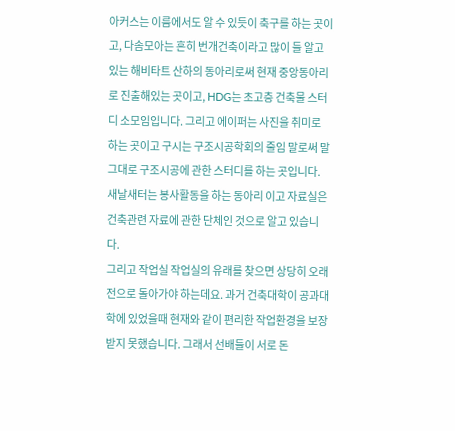아커스는 이름에서도 알 수 있듯이 축구를 하는 곳이고, 다솜모아는 흔히 번개건축이라고 많이 들 알고 있는 해비타트 산하의 동아리로써 현재 중앙동아리로 진출해있는 곳이고, HDG는 초고층 건축물 스터디 소모임입니다. 그리고 에이퍼는 사진을 취미로 하는 곳이고 구시는 구조시공학회의 줄임 말로써 말 그대로 구조시공에 관한 스터디를 하는 곳입니다. 새날새터는 봉사활동을 하는 동아리 이고 자료실은 건축관련 자료에 관한 단체인 것으로 알고 있습니다.
그리고 작업실 작업실의 유래를 찾으면 상당히 오래전으로 돌아가야 하는데요. 과거 건축대학이 공과대학에 있었을때 현재와 같이 편리한 작업환경을 보장받지 못했습니다. 그래서 선배들이 서로 돈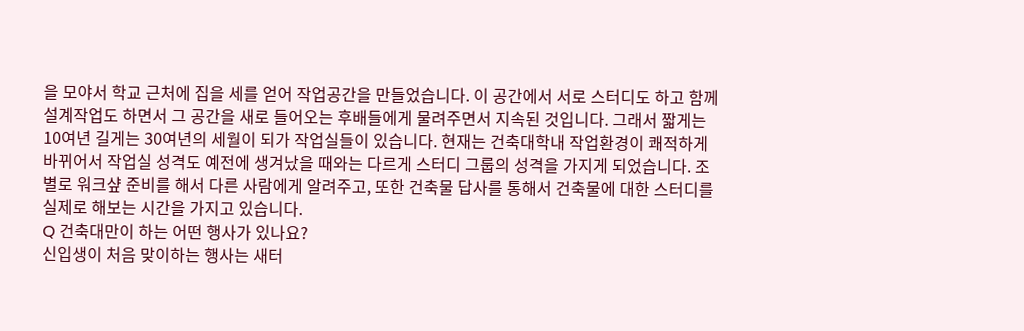을 모야서 학교 근처에 집을 세를 얻어 작업공간을 만들었습니다. 이 공간에서 서로 스터디도 하고 함께 설계작업도 하면서 그 공간을 새로 들어오는 후배들에게 물려주면서 지속된 것입니다. 그래서 짧게는 10여년 길게는 30여년의 세월이 되가 작업실들이 있습니다. 현재는 건축대학내 작업환경이 쾌적하게 바뀌어서 작업실 성격도 예전에 생겨났을 때와는 다르게 스터디 그룹의 성격을 가지게 되었습니다. 조별로 워크샾 준비를 해서 다른 사람에게 알려주고, 또한 건축물 답사를 통해서 건축물에 대한 스터디를 실제로 해보는 시간을 가지고 있습니다.
Q 건축대만이 하는 어떤 행사가 있나요?
신입생이 처음 맞이하는 행사는 새터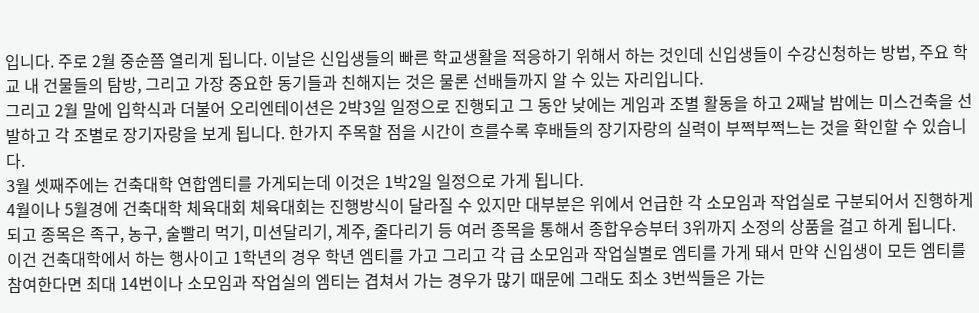입니다. 주로 2월 중순쯤 열리게 됩니다. 이날은 신입생들의 빠른 학교생활을 적응하기 위해서 하는 것인데 신입생들이 수강신청하는 방법, 주요 학교 내 건물들의 탐방, 그리고 가장 중요한 동기들과 친해지는 것은 물론 선배들까지 알 수 있는 자리입니다.
그리고 2월 말에 입학식과 더불어 오리엔테이션은 2박3일 일정으로 진행되고 그 동안 낮에는 게임과 조별 활동을 하고 2째날 밤에는 미스건축을 선발하고 각 조별로 장기자랑을 보게 됩니다. 한가지 주목할 점을 시간이 흐를수록 후배들의 장기자랑의 실력이 부쩍부쩍느는 것을 확인할 수 있습니다.
3월 셋째주에는 건축대학 연합엠티를 가게되는데 이것은 1박2일 일정으로 가게 됩니다.
4월이나 5월경에 건축대학 체육대회 체육대회는 진행방식이 달라질 수 있지만 대부분은 위에서 언급한 각 소모임과 작업실로 구분되어서 진행하게 되고 종목은 족구, 농구, 술빨리 먹기, 미션달리기, 계주, 줄다리기 등 여러 종목을 통해서 종합우승부터 3위까지 소정의 상품을 걸고 하게 됩니다.
이건 건축대학에서 하는 행사이고 1학년의 경우 학년 엠티를 가고 그리고 각 급 소모임과 작업실별로 엠티를 가게 돼서 만약 신입생이 모든 엠티를 참여한다면 최대 14번이나 소모임과 작업실의 엠티는 겹쳐서 가는 경우가 많기 때문에 그래도 최소 3번씩들은 가는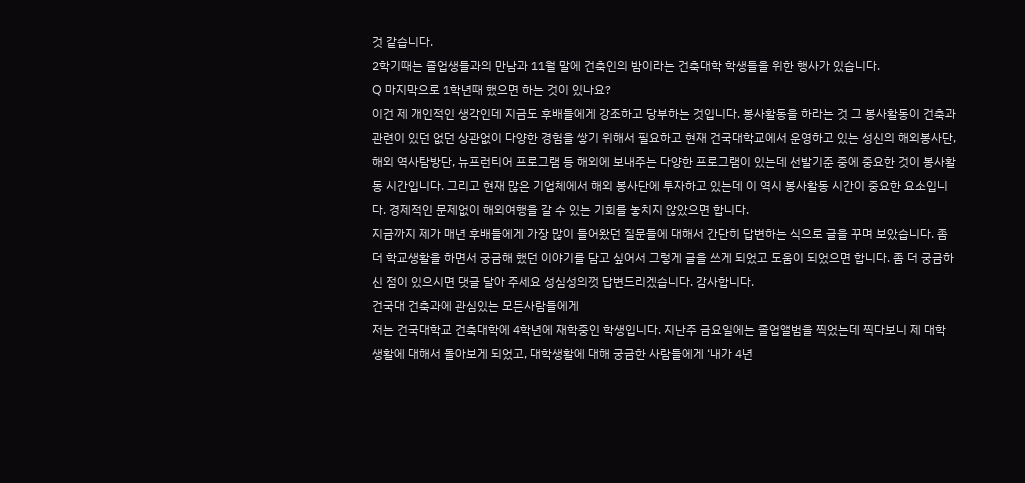것 같습니다.
2학기때는 졸업생들과의 만남과 11월 말에 건축인의 밤이라는 건축대학 학생들을 위한 행사가 있습니다.
Q 마지막으로 1학년때 했으면 하는 것이 있나요?
이건 제 개인적인 생각인데 지금도 후배들에게 강조하고 당부하는 것입니다. 봉사활동을 하라는 것 그 봉사활동이 건축과 관련이 있던 없던 상관없이 다양한 경험을 쌓기 위해서 필요하고 현재 건국대학교에서 운영하고 있는 성신의 해외봉사단, 해외 역사탐방단, 뉴프런티어 프로그램 등 해외에 보내주는 다양한 프로그램이 있는데 선발기준 중에 중요한 것이 봉사활동 시간입니다. 그리고 현재 많은 기업체에서 해외 봉사단에 투자하고 있는데 이 역시 봉사활동 시간이 중요한 요소입니다. 경제적인 문제없이 해외여행을 갈 수 있는 기회를 놓치지 않았으면 합니다.
지금까지 제가 매년 후배들에게 가장 많이 들어왔던 질문들에 대해서 간단히 답변하는 식으로 글을 꾸며 보았습니다. 좀 더 학교생활을 하면서 궁금해 했던 이야기를 담고 싶어서 그렇게 글을 쓰게 되었고 도움이 되었으면 합니다. 좀 더 궁금하신 점이 있으시면 댓글 달아 주세요 성심성의껏 답변드리겠습니다. 감사합니다.
건국대 건축과에 관심있는 모든사람들에게
저는 건국대학교 건축대학에 4학년에 재학중인 학생입니다. 지난주 금요일에는 졸업앨범을 찍었는데 찍다보니 제 대학생활에 대해서 돌아보게 되었고, 대학생활에 대해 궁금한 사람들에게 ‘내가 4년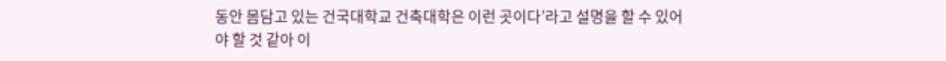동안 몸담고 있는 건국대학교 건축대학은 이런 곳이다’라고 설명을 할 수 있어야 할 것 같아 이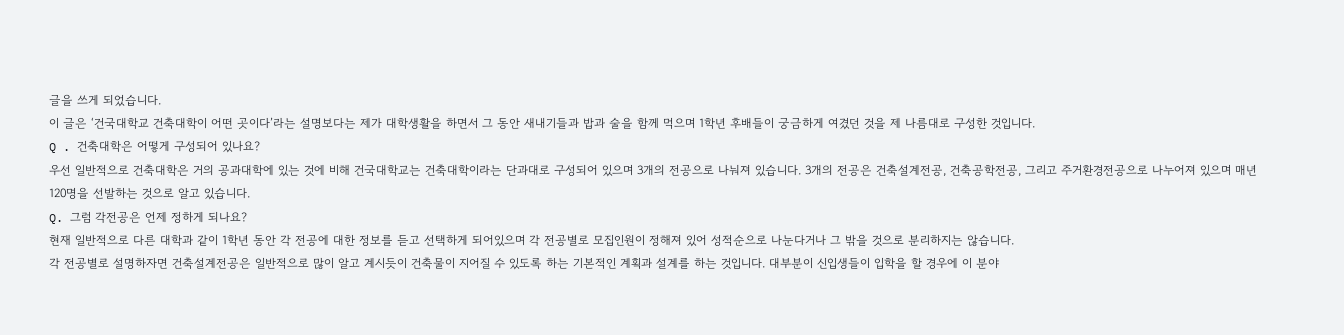글을 쓰게 되었습니다.
이 글은 ‘건국대학교 건축대학이 어떤 곳이다’라는 설명보다는 제가 대학생활을 하면서 그 동안 새내기들과 밥과 술을 함께 먹으며 1학년 후배들이 궁금하게 여겼던 것을 제 나름대로 구성한 것입니다.
Q . 건축대학은 어떻게 구성되어 있나요?
우선 일반적으로 건축대학은 거의 공과대학에 있는 것에 비해 건국대학교는 건축대학이라는 단과대로 구성되어 있으며 3개의 전공으로 나눠져 있습니다. 3개의 전공은 건축설계전공, 건축공학전공, 그리고 주거환경전공으로 나누어져 있으며 매년 120명을 선발하는 것으로 알고 있습니다.
Q. 그럼 각전공은 언제 정하게 되나요?
현재 일반적으로 다른 대학과 같이 1학년 동안 각 전공에 대한 정보를 듣고 선택하게 되어있으며 각 전공별로 모집인원이 정해져 있어 성적순으로 나눈다거나 그 밖을 것으로 분리하지는 않습니다.
각 전공별로 설명하자면 건축설계전공은 일반적으로 많이 알고 계시듯이 건축물이 지어질 수 있도록 하는 기본적인 계획과 설계를 하는 것입니다. 대부분이 신입생들이 입학을 할 경우에 이 분야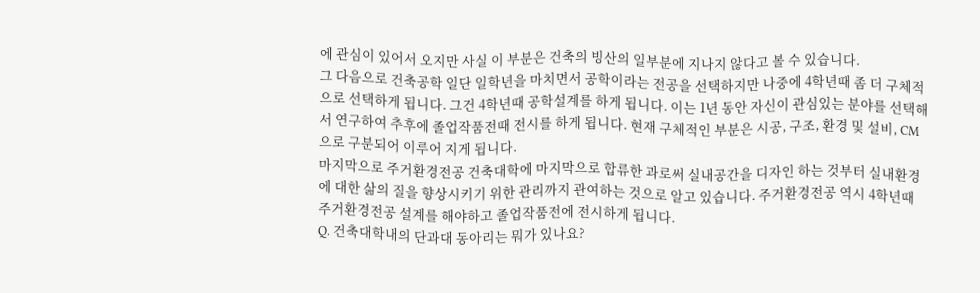에 관심이 있어서 오지만 사실 이 부분은 건축의 빙산의 일부분에 지나지 않다고 볼 수 있습니다.
그 다음으로 건축공학 일단 일학년을 마치면서 공학이라는 전공을 선택하지만 나중에 4학년때 좀 더 구체적으로 선택하게 됩니다. 그건 4학년때 공학설계를 하게 됩니다. 이는 1년 동안 자신이 관심있는 분야를 선택해서 연구하여 추후에 졸업작품전때 전시를 하게 됩니다. 현재 구체적인 부분은 시공, 구조, 환경 및 설비, CM으로 구분되어 이루어 지게 됩니다.
마지막으로 주거환경전공 건축대학에 마지막으로 합류한 과로써 실내공간을 디자인 하는 것부터 실내환경에 대한 삶의 질을 향상시키기 위한 관리까지 관여하는 것으로 알고 있습니다. 주거환경전공 역시 4학년때 주거환경전공 설계를 해야하고 졸업작품전에 전시하게 됩니다.
Q. 건축대학내의 단과대 동아리는 뭐가 있나요?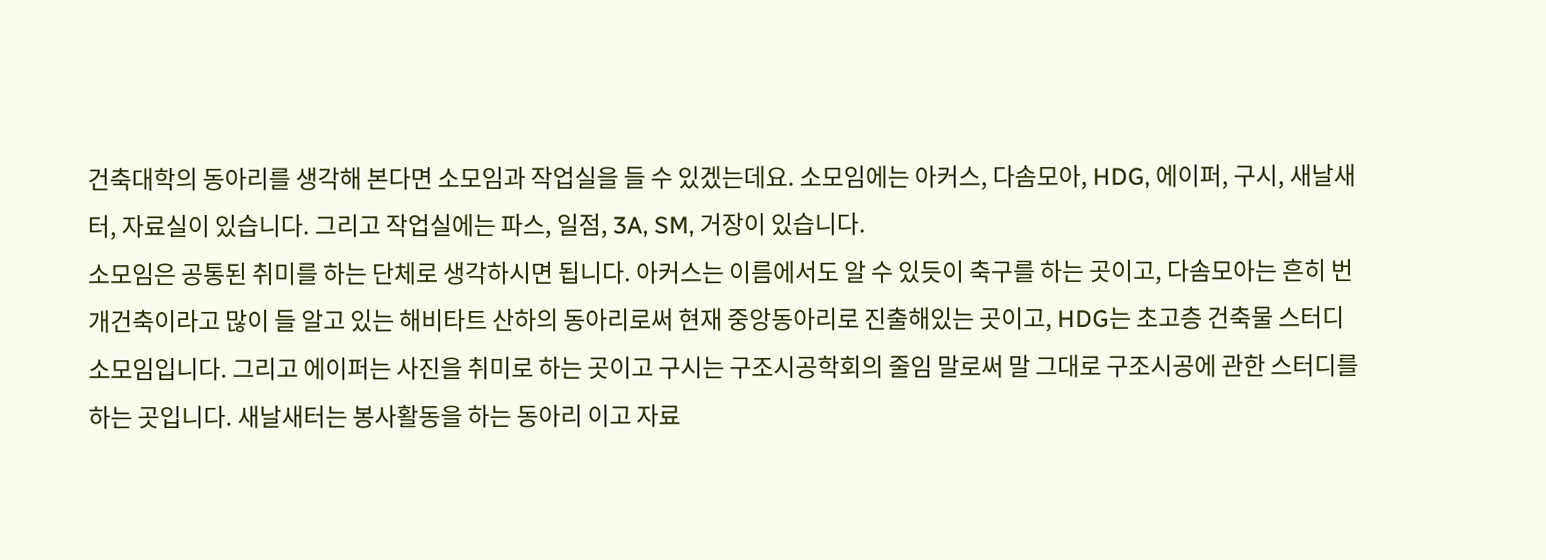건축대학의 동아리를 생각해 본다면 소모임과 작업실을 들 수 있겠는데요. 소모임에는 아커스, 다솜모아, HDG, 에이퍼, 구시, 새날새터, 자료실이 있습니다. 그리고 작업실에는 파스, 일점, 3A, SM, 거장이 있습니다.
소모임은 공통된 취미를 하는 단체로 생각하시면 됩니다. 아커스는 이름에서도 알 수 있듯이 축구를 하는 곳이고, 다솜모아는 흔히 번개건축이라고 많이 들 알고 있는 해비타트 산하의 동아리로써 현재 중앙동아리로 진출해있는 곳이고, HDG는 초고층 건축물 스터디 소모임입니다. 그리고 에이퍼는 사진을 취미로 하는 곳이고 구시는 구조시공학회의 줄임 말로써 말 그대로 구조시공에 관한 스터디를 하는 곳입니다. 새날새터는 봉사활동을 하는 동아리 이고 자료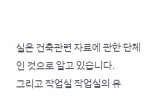실은 건축관련 자료에 관한 단체인 것으로 알고 있습니다.
그리고 작업실 작업실의 유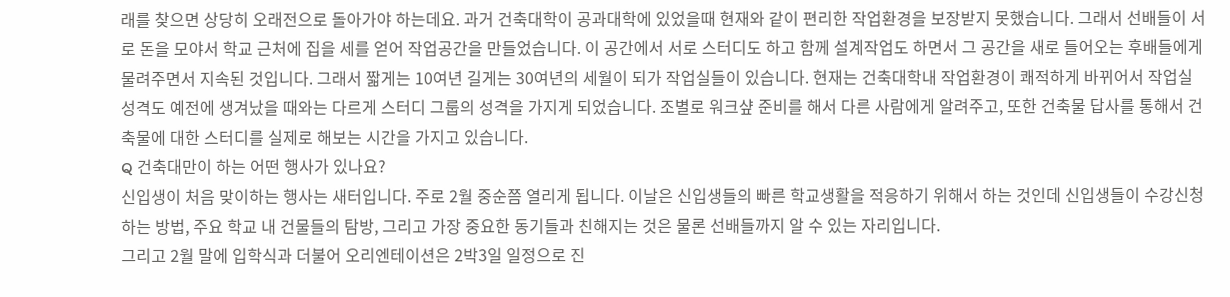래를 찾으면 상당히 오래전으로 돌아가야 하는데요. 과거 건축대학이 공과대학에 있었을때 현재와 같이 편리한 작업환경을 보장받지 못했습니다. 그래서 선배들이 서로 돈을 모야서 학교 근처에 집을 세를 얻어 작업공간을 만들었습니다. 이 공간에서 서로 스터디도 하고 함께 설계작업도 하면서 그 공간을 새로 들어오는 후배들에게 물려주면서 지속된 것입니다. 그래서 짧게는 10여년 길게는 30여년의 세월이 되가 작업실들이 있습니다. 현재는 건축대학내 작업환경이 쾌적하게 바뀌어서 작업실 성격도 예전에 생겨났을 때와는 다르게 스터디 그룹의 성격을 가지게 되었습니다. 조별로 워크샾 준비를 해서 다른 사람에게 알려주고, 또한 건축물 답사를 통해서 건축물에 대한 스터디를 실제로 해보는 시간을 가지고 있습니다.
Q 건축대만이 하는 어떤 행사가 있나요?
신입생이 처음 맞이하는 행사는 새터입니다. 주로 2월 중순쯤 열리게 됩니다. 이날은 신입생들의 빠른 학교생활을 적응하기 위해서 하는 것인데 신입생들이 수강신청하는 방법, 주요 학교 내 건물들의 탐방, 그리고 가장 중요한 동기들과 친해지는 것은 물론 선배들까지 알 수 있는 자리입니다.
그리고 2월 말에 입학식과 더불어 오리엔테이션은 2박3일 일정으로 진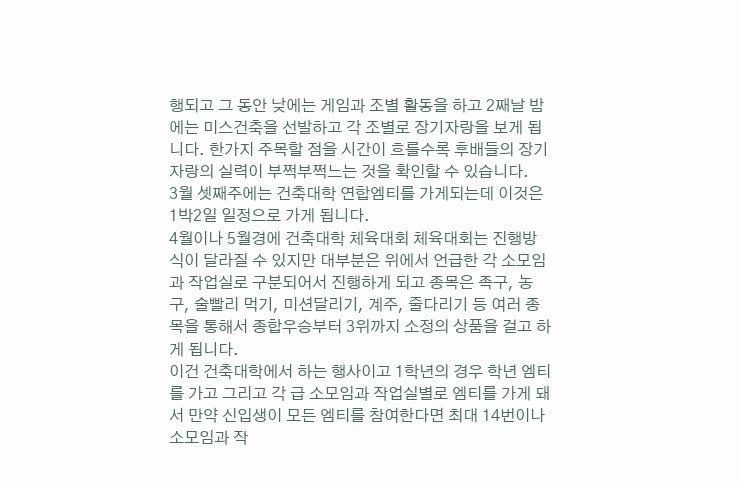행되고 그 동안 낮에는 게임과 조별 활동을 하고 2째날 밤에는 미스건축을 선발하고 각 조별로 장기자랑을 보게 됩니다. 한가지 주목할 점을 시간이 흐를수록 후배들의 장기자랑의 실력이 부쩍부쩍느는 것을 확인할 수 있습니다.
3월 셋째주에는 건축대학 연합엠티를 가게되는데 이것은 1박2일 일정으로 가게 됩니다.
4월이나 5월경에 건축대학 체육대회 체육대회는 진행방식이 달라질 수 있지만 대부분은 위에서 언급한 각 소모임과 작업실로 구분되어서 진행하게 되고 종목은 족구, 농구, 술빨리 먹기, 미션달리기, 계주, 줄다리기 등 여러 종목을 통해서 종합우승부터 3위까지 소정의 상품을 걸고 하게 됩니다.
이건 건축대학에서 하는 행사이고 1학년의 경우 학년 엠티를 가고 그리고 각 급 소모임과 작업실별로 엠티를 가게 돼서 만약 신입생이 모든 엠티를 참여한다면 최대 14번이나 소모임과 작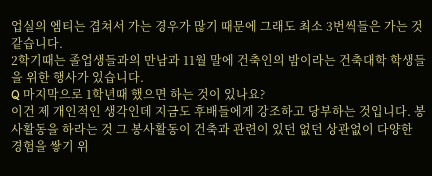업실의 엠티는 겹쳐서 가는 경우가 많기 때문에 그래도 최소 3번씩들은 가는 것 같습니다.
2학기때는 졸업생들과의 만남과 11월 말에 건축인의 밤이라는 건축대학 학생들을 위한 행사가 있습니다.
Q 마지막으로 1학년때 했으면 하는 것이 있나요?
이건 제 개인적인 생각인데 지금도 후배들에게 강조하고 당부하는 것입니다. 봉사활동을 하라는 것 그 봉사활동이 건축과 관련이 있던 없던 상관없이 다양한 경험을 쌓기 위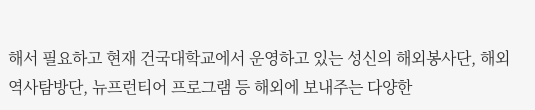해서 필요하고 현재 건국대학교에서 운영하고 있는 성신의 해외봉사단, 해외 역사탐방단, 뉴프런티어 프로그램 등 해외에 보내주는 다양한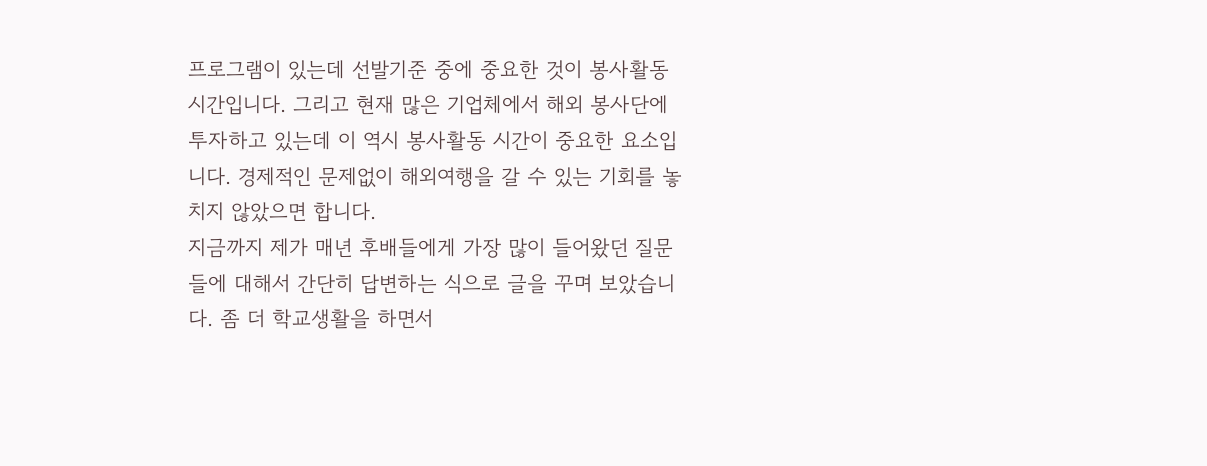프로그램이 있는데 선발기준 중에 중요한 것이 봉사활동 시간입니다. 그리고 현재 많은 기업체에서 해외 봉사단에 투자하고 있는데 이 역시 봉사활동 시간이 중요한 요소입니다. 경제적인 문제없이 해외여행을 갈 수 있는 기회를 놓치지 않았으면 합니다.
지금까지 제가 매년 후배들에게 가장 많이 들어왔던 질문들에 대해서 간단히 답변하는 식으로 글을 꾸며 보았습니다. 좀 더 학교생활을 하면서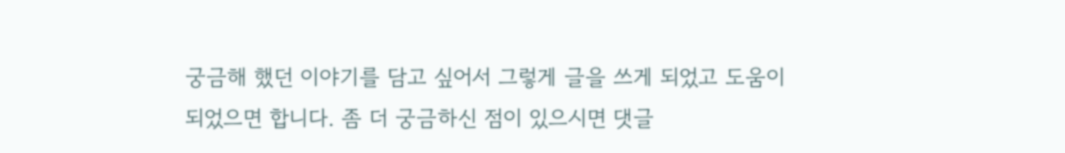궁금해 했던 이야기를 담고 싶어서 그렇게 글을 쓰게 되었고 도움이 되었으면 합니다. 좀 더 궁금하신 점이 있으시면 댓글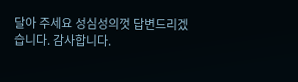달아 주세요 성심성의껏 답변드리겠습니다. 감사합니다.